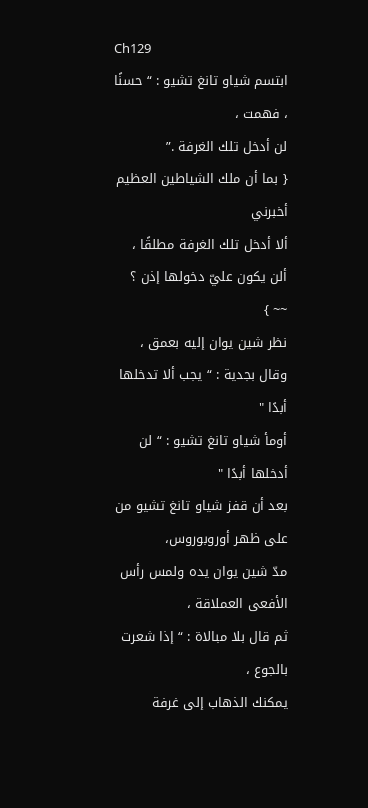Ch129
ابتسم شياو تانغ تشيو : “ حسنًا ، فهمت ،
لن أدخل تلك الغرفة .”
{ بما أن ملك الشياطين العظيم أخبرني
ألا أدخل تلك الغرفة مطلقًا ،
ألن يكون عليّ دخولها إذن ؟ ~~ }
نظر شين يوان إليه بعمق ، وقال بجدية : “ يجب ألا تدخلها أبدًا "
أومأ شياو تانغ تشيو : “ لن أدخلها أبدًا "
بعد أن قفز شياو تانغ تشيو من على ظهر أوروبوروس،
مدّ شين يوان يده ولمس رأس الأفعى العملاقة ،
ثم قال بلا مبالاة : “ إذا شعرت بالجوع ،
يمكنك الذهاب إلى غرفة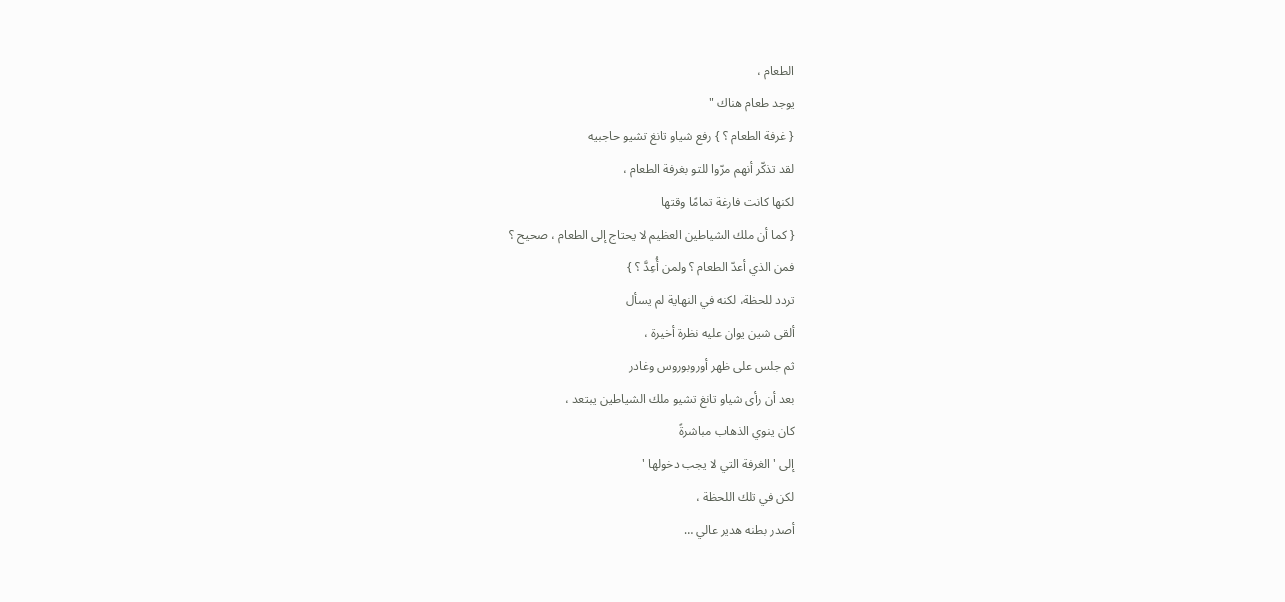الطعام ،
يوجد طعام هناك "
{ غرفة الطعام ؟ } رفع شياو تانغ تشيو حاجبيه
لقد تذكّر أنهم مرّوا للتو بغرفة الطعام ،
لكنها كانت فارغة تمامًا وقتها
{ كما أن ملك الشياطين العظيم لا يحتاج إلى الطعام ، صحيح ؟
فمن الذي أعدّ الطعام ؟ ولمن أُعِدَّ ؟ }
تردد للحظة، لكنه في النهاية لم يسأل
ألقى شين يوان عليه نظرة أخيرة ،
ثم جلس على ظهر أوروبوروس وغادر
بعد أن رأى شياو تانغ تشيو ملك الشياطين يبتعد ،
كان ينوي الذهاب مباشرةً
إلى ' الغرفة التي لا يجب دخولها '
لكن في تلك اللحظة ،
أصدر بطنه هدير عالي …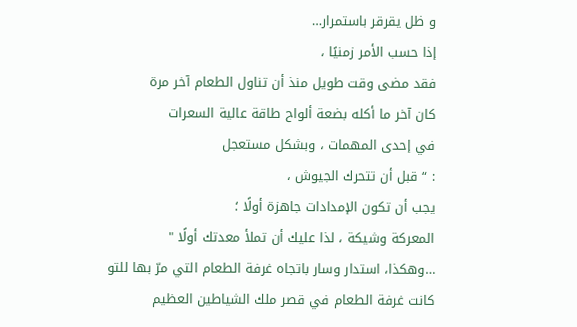و ظل يقرقر باستمرار…
إذا حسب الأمر زمنيًا ،
فقد مضى وقت طويل منذ أن تناول الطعام آخر مرة
كان آخر ما أكله بضعة ألواح طاقة عالية السعرات
في إحدى المهمات ، وبشكل مستعجل
: “ قبل أن تتحرك الجيوش ،
يجب أن تكون الإمدادات جاهزة أولًا ؛
المعركة وشيكة ، لذا عليك أن تملأ معدتك أولًا "
…وهكذا، استدار وسار باتجاه غرفة الطعام التي مرّ بها للتو
كانت غرفة الطعام في قصر ملك الشياطين العظيم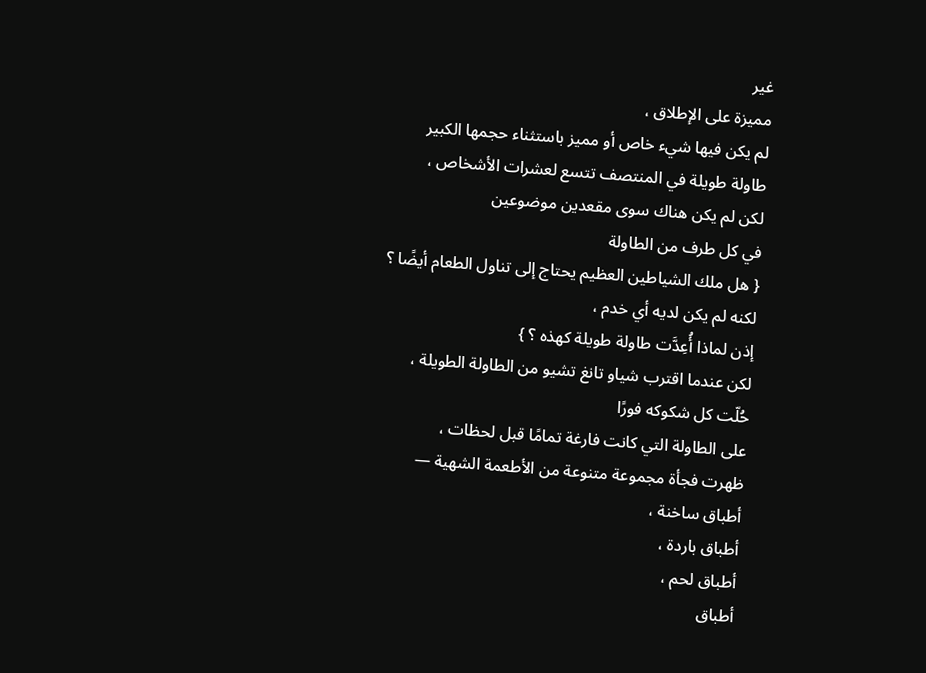غير
مميزة على الإطلاق ،
لم يكن فيها شيء خاص أو مميز باستثناء حجمها الكبير
طاولة طويلة في المنتصف تتسع لعشرات الأشخاص ،
لكن لم يكن هناك سوى مقعدين موضوعين
في كل طرف من الطاولة
{ هل ملك الشياطين العظيم يحتاج إلى تناول الطعام أيضًا ؟
لكنه لم يكن لديه أي خدم ،
إذن لماذا أُعِدَّت طاولة طويلة كهذه ؟ }
لكن عندما اقترب شياو تانغ تشيو من الطاولة الطويلة ،
حُلّت كل شكوكه فورًا
على الطاولة التي كانت فارغة تمامًا قبل لحظات ،
ظهرت فجأة مجموعة متنوعة من الأطعمة الشهية —
أطباق ساخنة ،
أطباق باردة ،
أطباق لحم ،
أطباق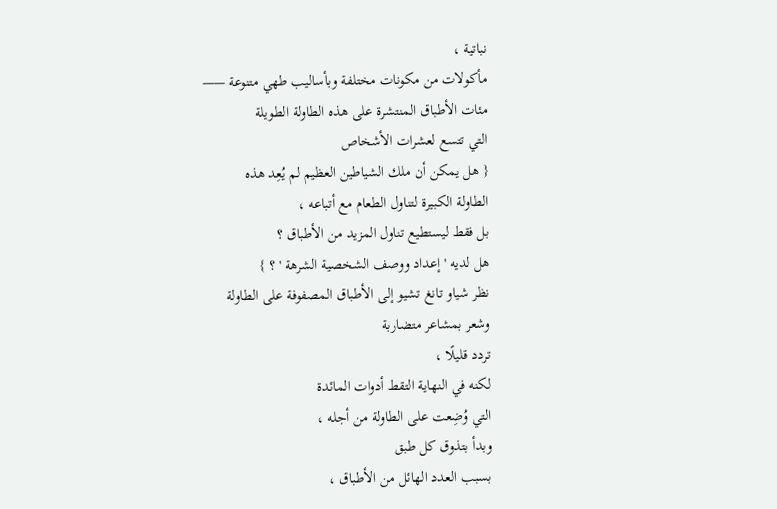نباتية ،
مأكولات من مكونات مختلفة وبأساليب طهي متنوعة ——
مئات الأطباق المنتشرة على هذه الطاولة الطويلة
التي تتسع لعشرات الأشخاص
{ هل يمكن أن ملك الشياطين العظيم لم يُعِد هذه
الطاولة الكبيرة لتناول الطعام مع أتباعه ،
بل فقط ليستطيع تناول المزيد من الأطباق ؟
هل لديه ' إعداد ووصف الشخصية الشرهة ' ؟ }
نظر شياو تانغ تشيو إلى الأطباق المصفوفة على الطاولة
وشعر بمشاعر متضاربة
تردد قليلًا ،
لكنه في النهاية التقط أدوات المائدة
التي وُضِعت على الطاولة من أجله ،
وبدأ بتذوق كل طبق
بسبب العدد الهائل من الأطباق ،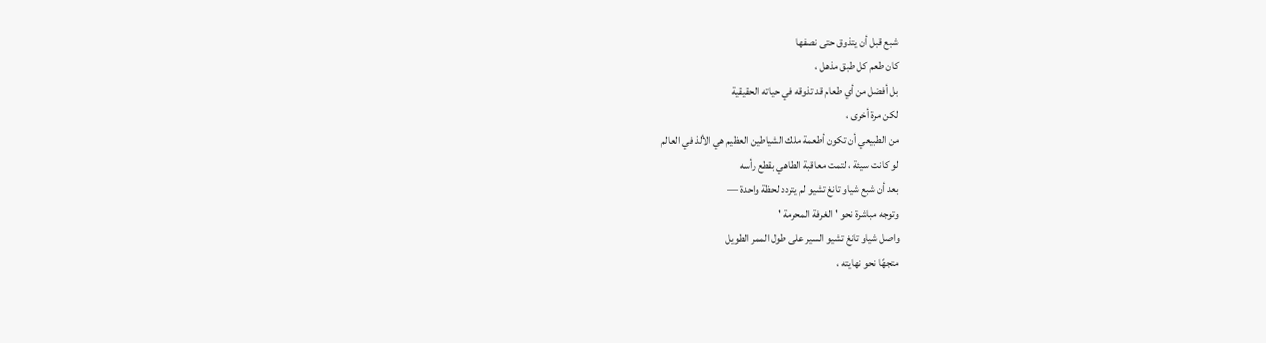شبع قبل أن يتذوق حتى نصفها
كان طعم كل طبق مذهل ،
بل أفضل من أي طعام قد تذوقه في حياته الحقيقية
لكن مرة أخرى ،
من الطبيعي أن تكون أطعمة ملك الشياطين العظيم هي الألذ في العالم
لو كانت سيئة ، لتمت معاقبة الطاهي بقطع رأسه
بعد أن شبع شياو تانغ تشيو لم يتردد لحظة واحدة —
وتوجه مباشرة نحو ' الغرفة المحرمة '
واصل شياو تانغ تشيو السير على طول الممر الطويل
متجهًا نحو نهايته ،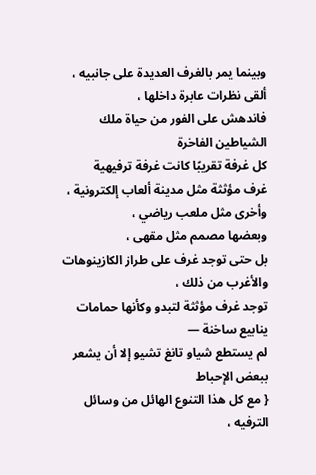وبينما يمر بالغرف العديدة على جانبيه ،
ألقى نظرات عابرة داخلها ،
فاندهش على الفور من حياة ملك الشياطين الفاخرة
كل غرفة تقريبًا كانت غرفة ترفيهية
غرف مؤثثة مثل مدينة ألعاب إلكترونية ،
وأخرى مثل ملعب رياضي ،
وبعضها مصمم مثل مقهى ،
بل حتى توجد غرف على طراز الكازينوهات
والأغرب من ذلك ،
توجد غرف مؤثثة لتبدو وكأنها حمامات ينابيع ساخنة —
لم يستطع شياو تانغ تشيو إلا أن يشعر ببعض الإحباط
{ مع كل هذا التنوع الهائل من وسائل الترفيه ،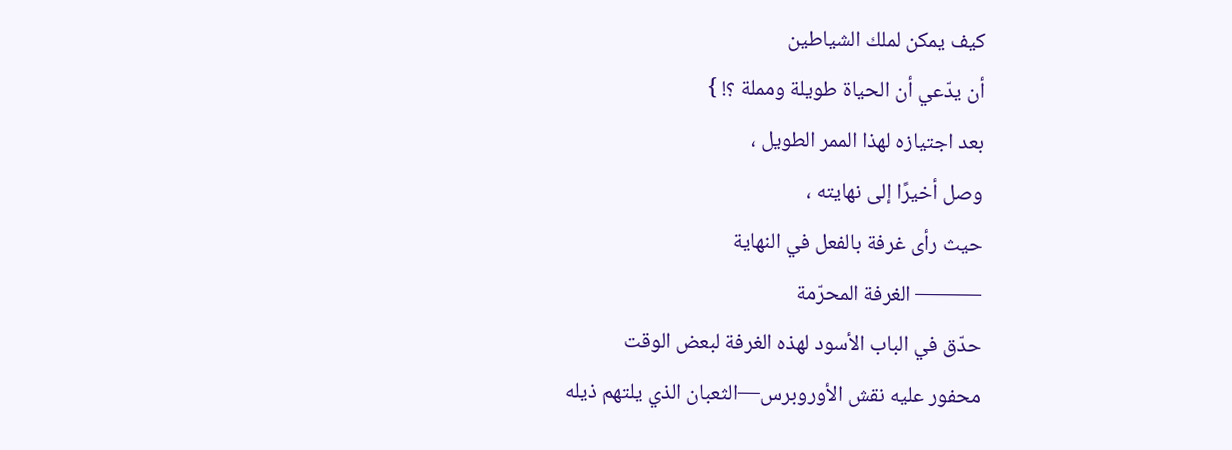كيف يمكن لملك الشياطين
أن يدّعي أن الحياة طويلة ومملة ؟! }
بعد اجتيازه لهذا الممر الطويل ،
وصل أخيرًا إلى نهايته ،
حيث رأى غرفة بالفعل في النهاية
——— الغرفة المحرّمة
حدّق في الباب الأسود لهذه الغرفة لبعض الوقت
محفور عليه نقش الأوروبرس—الثعبان الذي يلتهم ذيله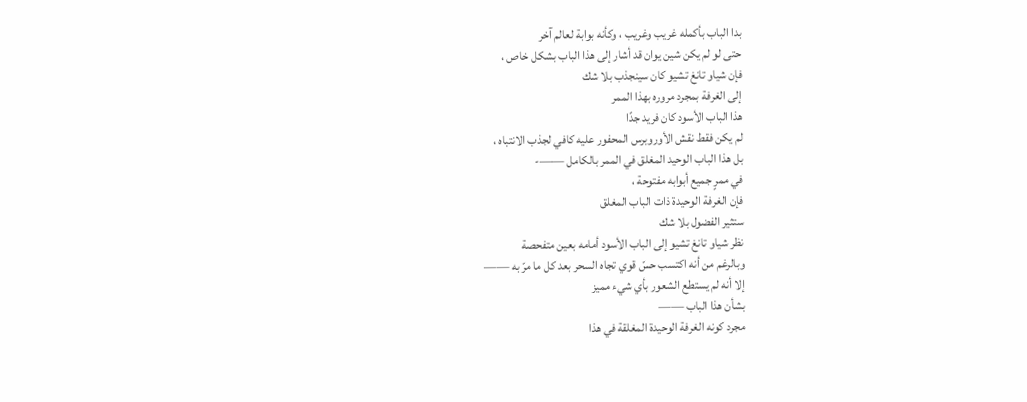بدا الباب بأكمله غريب وغريب ، وكأنه بوابة لعالم آخر
حتى لو لم يكن شين يوان قد أشار إلى هذا الباب بشكل خاص ،
فإن شياو تانغ تشيو كان سينجذب بلا شك
إلى الغرفة بمجرد مروره بهذا الممر
هذا الباب الأسود كان فريد جدًا
لم يكن فقط نقش الأوروبرس المحفور عليه كافي لجذب الانتباه ،
بل هذا الباب الوحيد المغلق في الممر بالكامل ——-
في ممرٍ جميع أبوابه مفتوحة ،
فإن الغرفة الوحيدة ذات الباب المغلق
ستثير الفضول بلا شك
نظر شياو تانغ تشيو إلى الباب الأسود أمامه بعين متفحصة
وبالرغم من أنه اكتسب حسّ قوي تجاه السحر بعد كل ما مرّ به ——
إلا أنه لم يستطع الشعور بأي شيء مميز
بشأن هذا الباب ——
مجرد كونه الغرفة الوحيدة المغلقة في هذا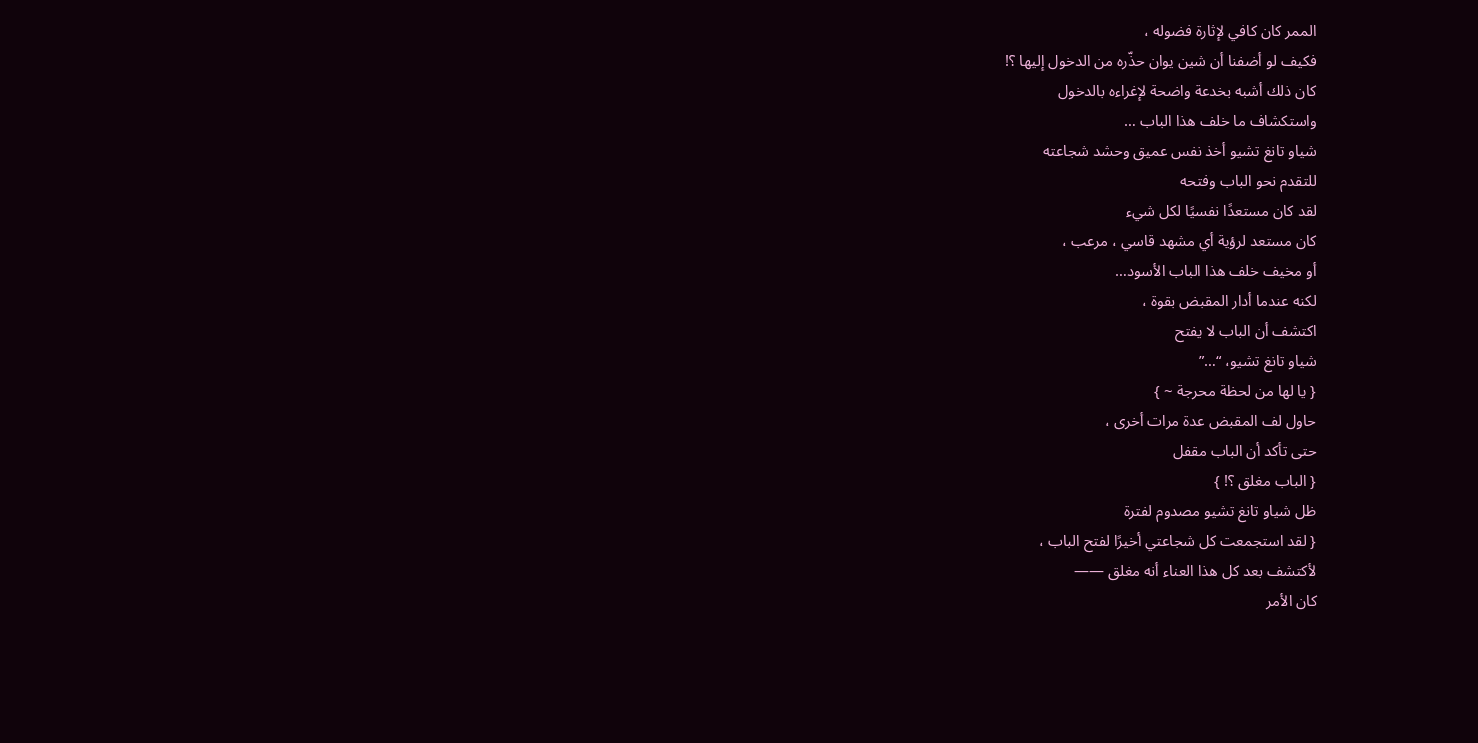الممر كان كافي لإثارة فضوله ،
فكيف لو أضفنا أن شين يوان حذّره من الدخول إليها ؟!
كان ذلك أشبه بخدعة واضحة لإغراءه بالدخول
واستكشاف ما خلف هذا الباب …
شياو تانغ تشيو أخذ نفس عميق وحشد شجاعته
للتقدم نحو الباب وفتحه
لقد كان مستعدًا نفسيًا لكل شيء
كان مستعد لرؤية أي مشهد قاسي ، مرعب ،
أو مخيف خلف هذا الباب الأسود…
لكنه عندما أدار المقبض بقوة ،
اكتشف أن الباب لا يفتح
شياو تانغ تشيو، “…”
{ يا لها من لحظة محرجة ~ }
حاول لف المقبض عدة مرات أخرى ،
حتى تأكد أن الباب مقفل
{ الباب مغلق ؟! }
ظل شياو تانغ تشيو مصدوم لفترة
{ لقد استجمعت كل شجاعتي أخيرًا لفتح الباب ،
لأكتشف بعد كل هذا العناء أنه مغلق ——
كان الأمر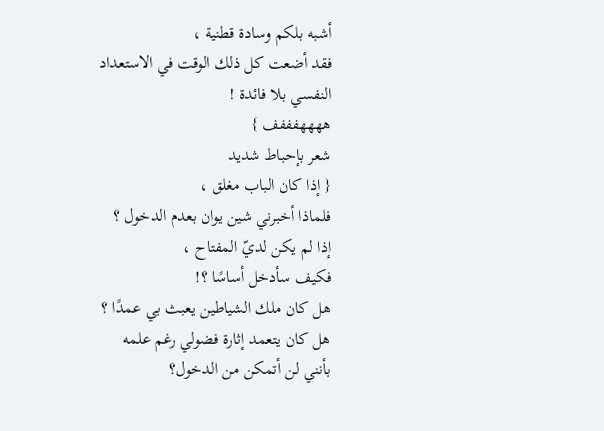أشبه بلكم وسادة قطنية ،
فقد أضعت كل ذلك الوقت في الاستعداد
النفسي بلا فائدة !
ههههفففف }
شعر بإحباط شديد
{ إذا كان الباب مغلق ،
فلماذا أخبرني شين يوان بعدم الدخول ؟
إذا لم يكن لديّ المفتاح ،
فكيف سأدخل أساسًا ؟!
هل كان ملك الشياطين يعبث بي عمدًا ؟
هل كان يتعمد إثارة فضولي رغم علمه
بأنني لن أتمكن من الدخول؟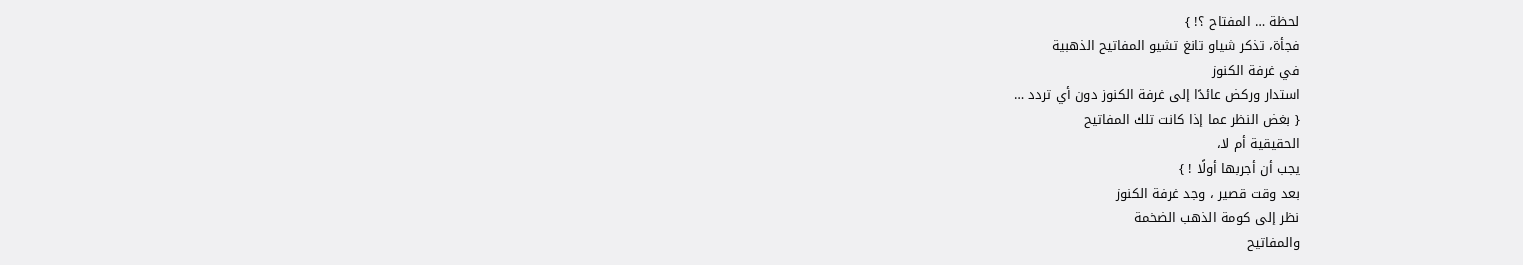لحظة … المفتاح ؟! }
فجأة، تذكر شياو تانغ تشيو المفاتيح الذهبية
في غرفة الكنوز
استدار وركض عائدًا إلى غرفة الكنوز دون أي تردد …
{ بغض النظر عما إذا كانت تلك المفاتيح
الحقيقية أم لا،
يجب أن أجربها أولًا ! }
بعد وقت قصير ، وجد غرفة الكنوز
نظر إلى كومة الذهب الضخمة
والمفاتيح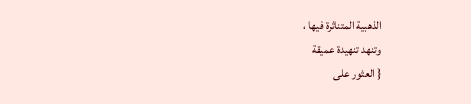الذهبية المتناثرة فيها ،
وتنهد تنهيدة عميقة
{ العثور على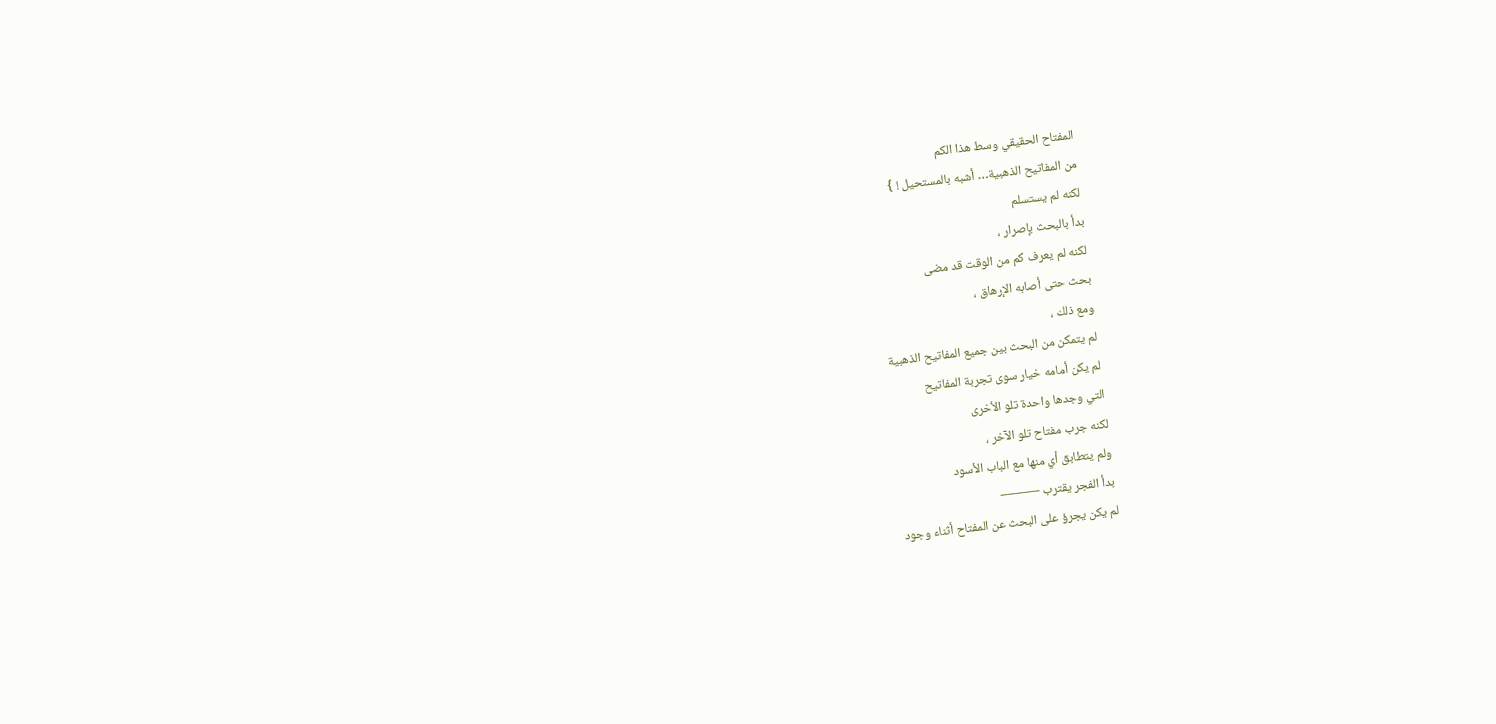المفتاح الحقيقي وسط هذا الكم
من المفاتيح الذهبية… أشبه بالمستحيل ! }
لكنه لم يستسلم
بدأ بالبحث بإصرار ،
لكنه لم يعرف كم من الوقت قد مضى
بحث حتى أصابه الإرهاق ،
ومع ذلك ،
لم يتمكن من البحث بين جميع المفاتيح الذهبية
لم يكن أمامه خيار سوى تجربة المفاتيح
التي وجدها واحدة تلو الأخرى
لكنه جرب مفتاح تلو الآخر ،
ولم يتطابق أي منها مع الباب الأسود
بدأ الفجر يقترب ———
لم يكن يجرؤ على البحث عن المفتاح أثناء وجود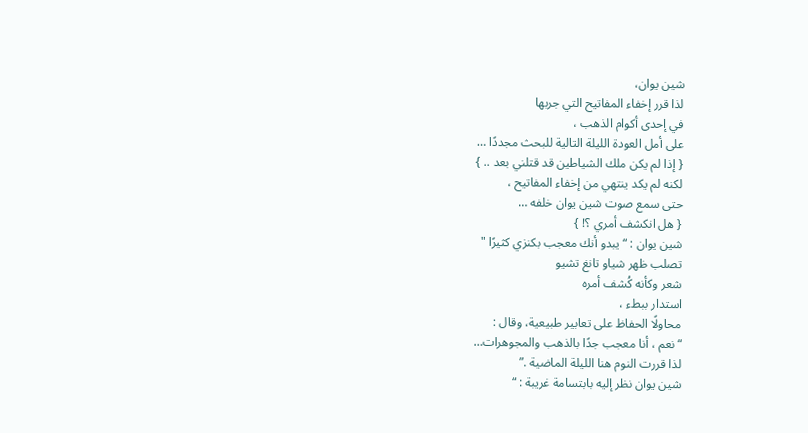شين يوان،
لذا قرر إخفاء المفاتيح التي جربها
في إحدى أكوام الذهب ،
على أمل العودة الليلة التالية للبحث مجددًا …
{ إذا لم يكن ملك الشياطين قد قتلني بعد .. }
لكنه لم يكد ينتهي من إخفاء المفاتيح ،
حتى سمع صوت شين يوان خلفه …
{ هل انكشف أمري ؟! }
شين يوان : “ يبدو أنك معجب بكنزي كثيرًا "
تصلب ظهر شياو تانغ تشيو
شعر وكأنه كُشف أمره
استدار ببطء ،
محاولًا الحفاظ على تعابير طبيعية، وقال :
“ نعم ، أنا معجب جدًا بالذهب والمجوهرات…
لذا قررت النوم هنا الليلة الماضية .”
شين يوان نظر إليه بابتسامة غريبة : “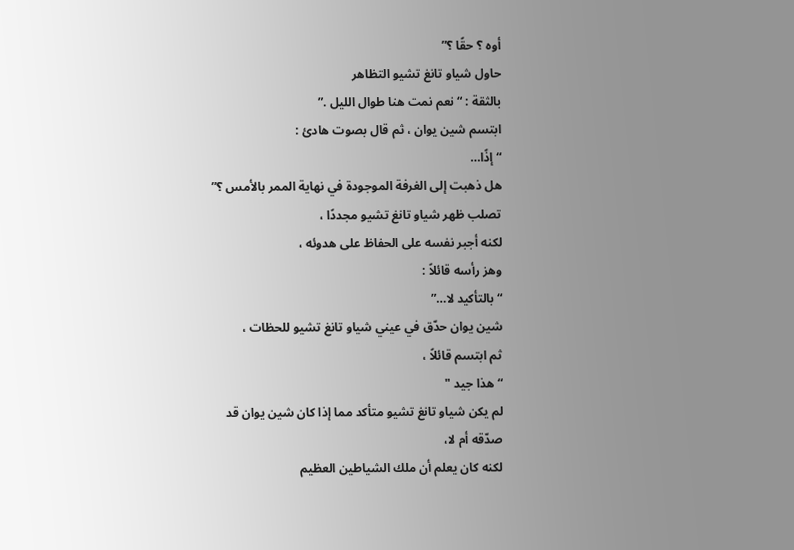أوه ؟ حقًا ؟”
حاول شياو تانغ تشيو التظاهر
بالثقة : “ نعم نمت هنا طوال الليل .”
ابتسم شين يوان ، ثم قال بصوت هادئ :
“ إذًا…
هل ذهبت إلى الغرفة الموجودة في نهاية الممر بالأمس ؟”
تصلب ظهر شياو تانغ تشيو مجددًا ،
لكنه أجبر نفسه على الحفاظ على هدوئه ،
وهز رأسه قائلاً :
“بالتأكيد لا…”
شين يوان حدّق في عيني شياو تانغ تشيو للحظات ،
ثم ابتسم قائلاً ،
“ هذا جيد "
لم يكن شياو تانغ تشيو متأكد مما إذا كان شين يوان قد
صدّقه أم لا،
لكنه كان يعلم أن ملك الشياطين العظيم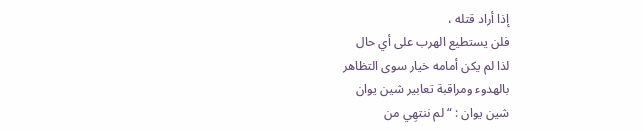إذا أراد قتله ،
فلن يستطيع الهرب على أي حال
لذا لم يكن أمامه خيار سوى التظاهر
بالهدوء ومراقبة تعابير شين يوان
شين يوان : “ لم ننتهِي من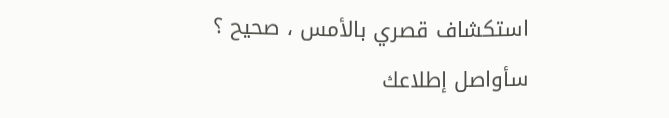استكشاف قصري بالأمس ، صحيح ؟
سأواصل إطلاعك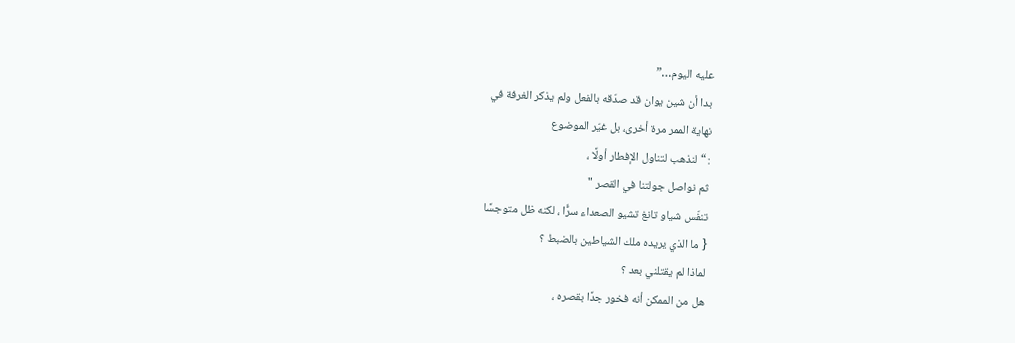عليه اليوم…”
بدا أن شين يوان قد صدّقه بالفعل ولم يذكر الغرفة في
نهاية الممر مرة أخرى، بل غيّر الموضوع
: “ لنذهب لتناول الإفطار أولًا ،
ثم نواصل جولتنا في القصر "
تنفّس شياو تانغ تشيو الصعداء سرًّا ، لكنه ظل متوجسًا
{ ما الذي يريده ملك الشياطين بالضبط ؟
لماذا لم يقتلني بعد ؟
هل من الممكن أنه فخور جدًا بقصره ،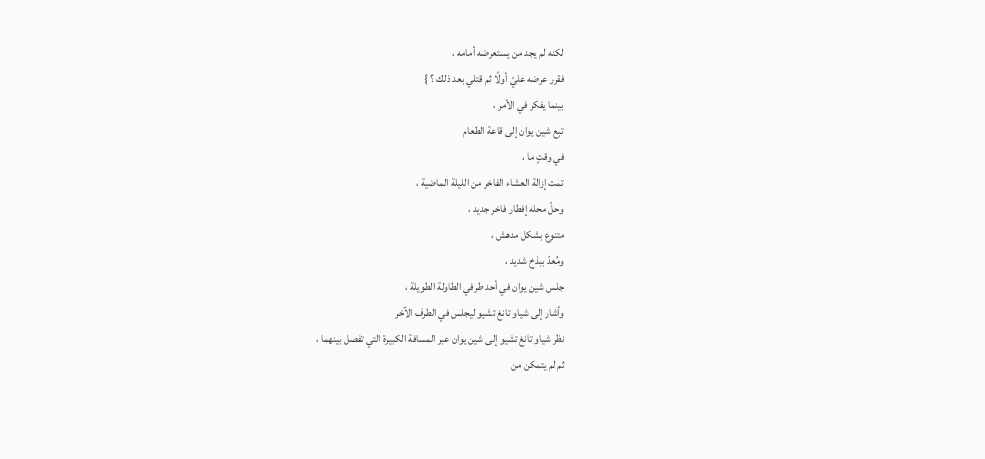لكنه لم يجد من يستعرضه أمامه ،
فقرر عرضه عليّ أولًا ثم قتلي بعد ذلك ؟ }
بينما يفكر في الأمر ،
تبِع شين يوان إلى قاعة الطعام
في وقتٍ ما ،
تمت إزالة العشاء الفاخر من الليلة الماضية ،
وحلّ محله إفطار فاخر جديد ،
متنوع بشكل مدهش ،
ومُعدّ ببذخ شديد ،
جلس شين يوان في أحد طرفي الطاولة الطويلة ،
وأشار إلى شياو تانغ تشيو ليجلس في الطرف الآخر
نظر شياو تانغ تشيو إلى شين يوان عبر المسافة الكبيرة التي تفصل بينهما ،
ثم لم يتمكن من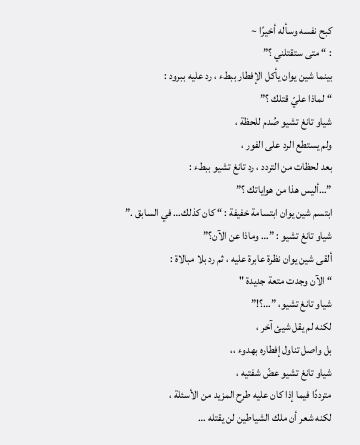كبح نفسه وسأله أخيرًا ~
: “ متى ستقتلني ؟”
بينما شين يوان يأكل الإفطار ببطء ، رد عليه ببرود :
“ لماذا عليّ قتلك ؟”
شياو تانغ تشيو صُدم للحظة ،
ولم يستطع الرد على الفور ،
بعد لحظات من التردد ، رد تانغ تشيو ببطء :
”…أليس هذا من هواياتك ؟”
ابتسم شين يوان ابتسامة خفيفة : “ كان كذلك… في السابق .”
شياو تانغ تشيو : ”… وماذا عن الآن؟”
ألقى شين يوان نظرة عابرة عليه ، ثم رد بلا مبالاة :
“ الآن وجدت متعة جديدة "
شياو تانغ تشيو، ”…؟!”
لكنه لم يقل شيئ آخر ،
بل واصل تناول إفطاره بهدوء ،،
شياو تانغ تشيو عضّ شفتيه ،
مترددًا فيما إذا كان عليه طرح المزيد من الأسئلة ،
لكنه شعر أن ملك الشياطين لن يقتله …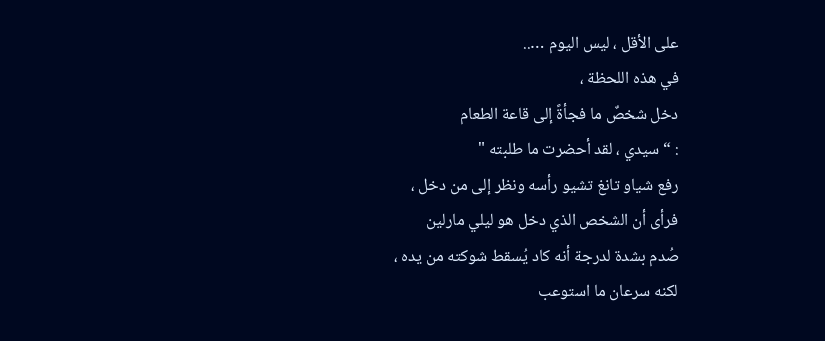على الأقل ، ليس اليوم …..
في هذه اللحظة ،
دخل شخصٌ ما فجأةً إلى قاعة الطعام
: “ سيدي ، لقد أحضرت ما طلبته "
رفع شياو تانغ تشيو رأسه ونظر إلى من دخل ،
فرأى أن الشخص الذي دخل هو ليلي مارلين
صُدم بشدة لدرجة أنه كاد يُسقط شوكته من يده ،
لكنه سرعان ما استوعب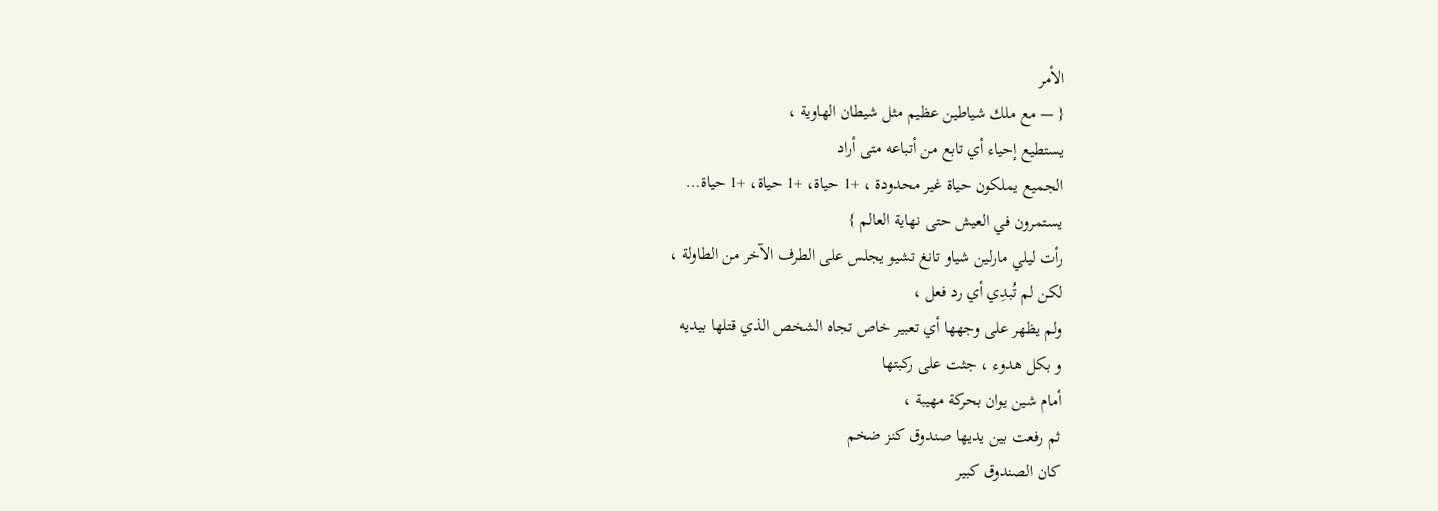الأمر
{ — مع ملك شياطين عظيم مثل شيطان الهاوية ،
يستطيع إحياء أي تابع من أتباعه متى أراد
الجميع يملكون حياة غير محدودة ، +1 حياة، +1 حياة، +1 حياة…
يستمرون في العيش حتى نهاية العالم }
رأت ليلي مارلين شياو تانغ تشيو يجلس على الطرف الآخر من الطاولة ،
لكن لم تُبدِي أي رد فعل ،
ولم يظهر على وجهها أي تعبير خاص تجاه الشخص الذي قتلها بيديه
و بكل هدوء ، جثت على ركبتها
أمام شين يوان بحركة مهيبة ،
ثم رفعت بين يديها صندوق كنز ضخم
كان الصندوق كبير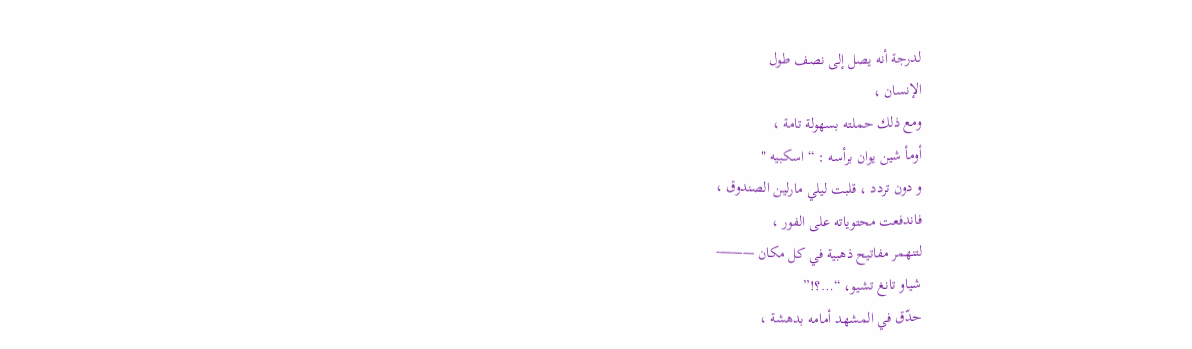لدرجة أنه يصل إلى نصف طول
الإنسان ،
ومع ذلك حملته بسهولة تامة ،
أومأ شين يوان برأسه : “ اسكبيه "
و دون تردد ، قلبت ليلي مارلين الصندوق ،
فاندفعت محتوياته على الفور ،
لتنهمر مفاتيح ذهبية في كل مكان ———-
شياو تانغ تشيو، “…؟!”
حدّق في المشهد أمامه بدهشة ،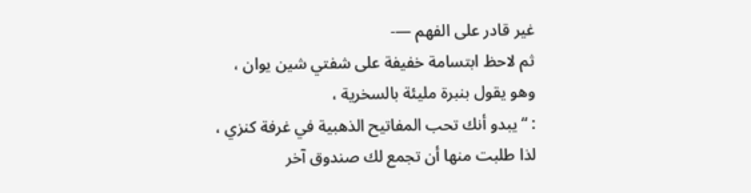غير قادر على الفهم —-
ثم لاحظ ابتسامة خفيفة على شفتي شين يوان ،
وهو يقول بنبرة مليئة بالسخرية ،
: “ يبدو أنك تحب المفاتيح الذهبية في غرفة كنزي ،
لذا طلبت منها أن تجمع لك صندوق آخر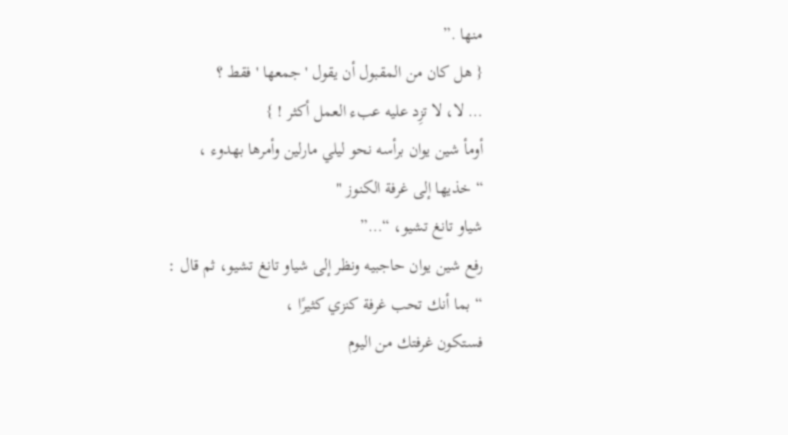منها .”
{ هل كان من المقبول أن يقول ' جمعها ' فقط ؟
… لا، لا تزِد عليه عبء العمل أكثر ! }
أومأ شين يوان برأسه نحو ليلي مارلين وأمرها بهدوء ،
“ خذيها إلى غرفة الكنوز "
شياو تانغ تشيو، “…”
رفع شين يوان حاجبيه ونظر إلى شياو تانغ تشيو، ثم قال :
“ بما أنك تحب غرفة كنزي كثيرًا ،
فستكون غرفتك من اليوم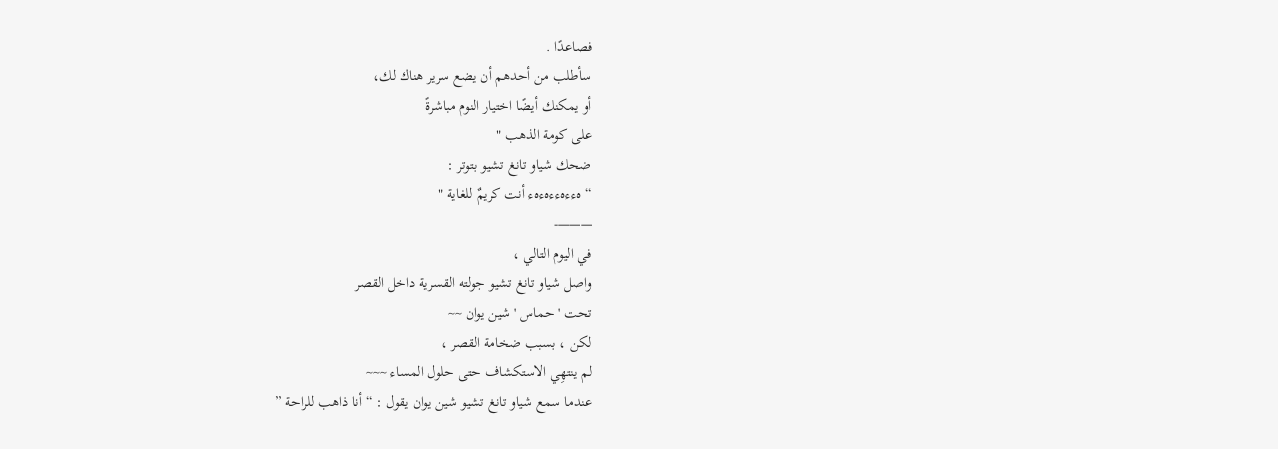فصاعدًا .
سأطلب من أحدهم أن يضع سرير هناك لك،
أو يمكنك أيضًا اختيار النوم مباشرةً
على كومة الذهب "
ضحك شياو تانغ تشيو بتوتر :
“ هءءهءءهءهء أنت كريمٌ للغاية "
———-
في اليوم التالي ،
واصل شياو تانغ تشيو جولته القسرية داخل القصر
تحت 'حماس ' شين يوان ~~
لكن ، بسبب ضخامة القصر ،
لم ينتهِي الاستكشاف حتى حلول المساء ~~~
عندما سمع شياو تانغ تشيو شين يوان يقول : “ أنا ذاهب للراحة ”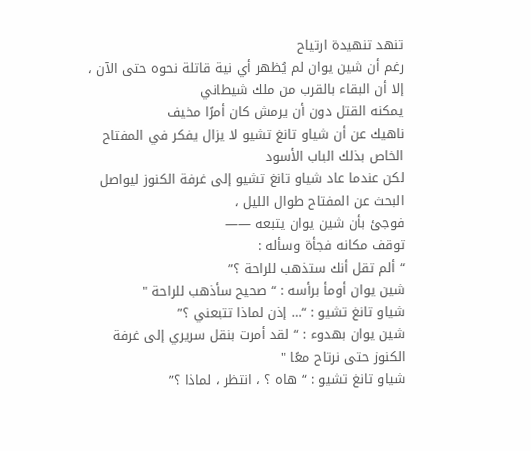تنهد تنهيدة ارتياح
رغم أن شين يوان لم يُظهر أي نية قاتلة نحوه حتى الآن ،
إلا أن البقاء بالقرب من ملك شيطاني
يمكنه القتل دون أن يرمش كان أمرًا مخيف
ناهيك عن أن شياو تانغ تشيو لا يزال يفكر في المفتاح
الخاص بذلك الباب الأسود
لكن عندما عاد شياو تانغ تشيو إلى غرفة الكنوز ليواصل
البحث عن المفتاح طوال الليل ،
فوجئ بأن شين يوان يتبعه ——
توقف مكانه فجأة وسأله :
“ ألم تقل أنك ستذهب للراحة ؟”
شين يوان أومأ برأسه : “ صحيح سأذهب للراحة "
شياو تانغ تشيو : “… إذن لماذا تتبعني ؟”
شين يوان بهدوء : “ لقد أمرت بنقل سريري إلى غرفة
الكنوز حتى نرتاح معًا "
شياو تانغ تشيو : “ هاه ؟ ، انتظر ، لماذا ؟”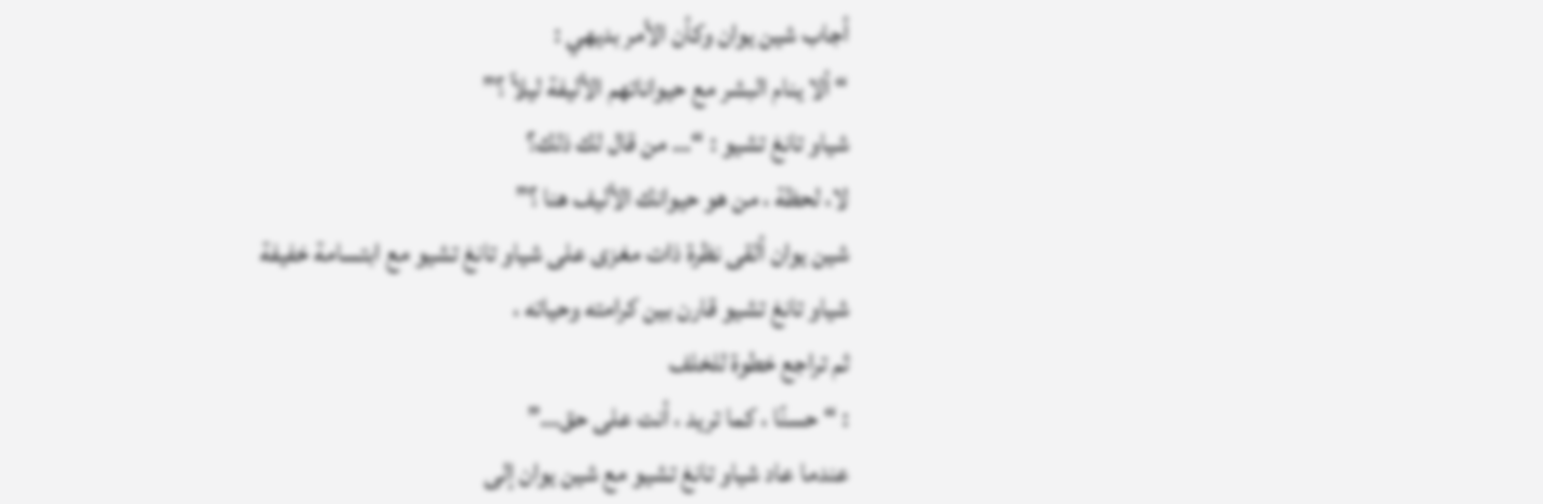أجاب شين يوان وكأن الأمر بديهي :
“ ألا ينام البشر مع حيواناتهم الأليفة ليلاً ؟”
شياو تانغ تشيو : “… من قال لك ذلك؟
لا، لحظة ، من هو حيوانك الأليف هنا ؟”
شين يوان ألقى نظرة ذات مغزى على شياو تانغ تشيو مع ابتسامة خفيفة
شياو تانغ تشيو قارن بين كرامته وحياته ،
ثم تراجع خطوة للخلف
: “ حسنًا ، كما تريد ، أنت على حق…”
عندما عاد شياو تانغ تشيو مع شين يوان إلى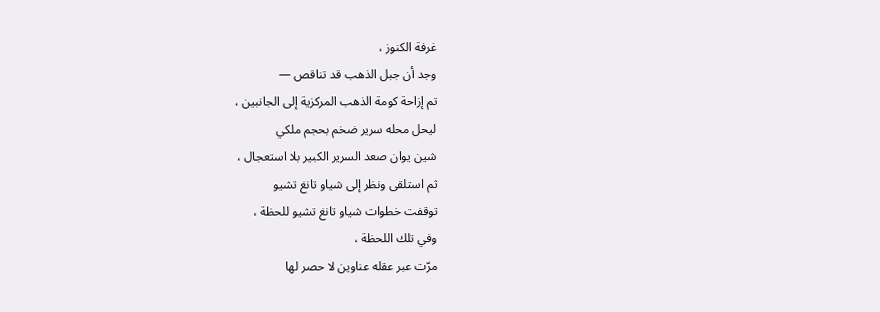غرفة الكنوز ،
وجد أن جبل الذهب قد تناقص —
تم إزاحة كومة الذهب المركزية إلى الجانبين ،
ليحل محله سرير ضخم بحجم ملكي
شين يوان صعد السرير الكبير بلا استعجال ،
ثم استلقى ونظر إلى شياو تانغ تشيو
توقفت خطوات شياو تانغ تشيو للحظة ،
وفي تلك اللحظة ،
مرّت عبر عقله عناوين لا حصر لها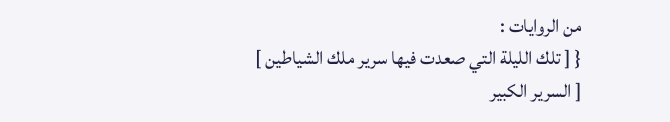من الروايات :
{ [ تلك الليلة التي صعدت فيها سرير ملك الشياطين ]
[ السرير الكبير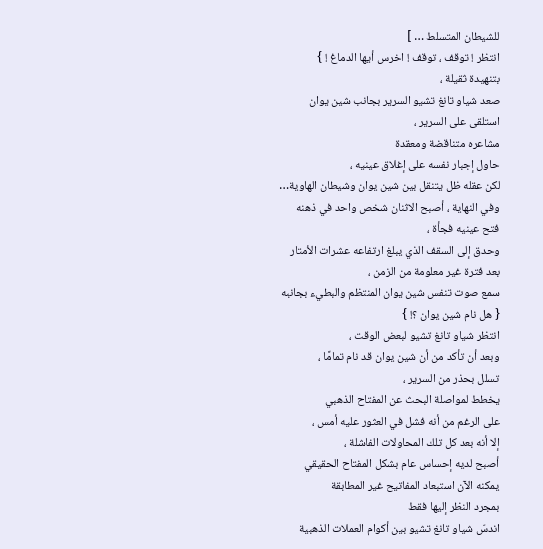للشيطان المتسلط … ]
انتظر ! توقف ، توقف ! اخرس أيها الدماغ ! }
بتنهيدة ثقيلة ،
صعد شياو تانغ تشيو السرير بجانب شين يوان
استلقى على السرير ،
مشاعره متناقضة ومعقدة
حاول إجبار نفسه على إغلاق عينيه ،
لكن عقله ظل يتنقل بين شين يوان وشيطان الهاوية…
وفي النهاية ، أصبح الاثنان شخص واحد في ذهنه
فتح عينيه فجأة ،
وحدق إلى السقف الذي يبلغ ارتفاعه عشرات الأمتار
بعد فترة غير معلومة من الزمن ،
سمع صوت تنفس شين يوان المنتظم والبطيء بجانبه
{ هل نام شين يوان ؟! }
انتظر شياو تانغ تشيو لبعض الوقت ،
وبعد أن تأكد من أن شين يوان قد نام تمامًا ،
تسلل بحذر من السرير ،
يخطط لمواصلة البحث عن المفتاح الذهبي
على الرغم من أنه فشل في العثور عليه أمس ،
إلا أنه بعد كل تلك المحاولات الفاشلة ،
أصبح لديه إحساس عام بشكل المفتاح الحقيقي
يمكنه الآن استبعاد المفاتيح غير المطابقة
بمجرد النظر إليها فقط
اندسّ شياو تانغ تشيو بين أكوام العملات الذهبية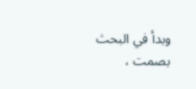وبدأ في البحث بصمت ،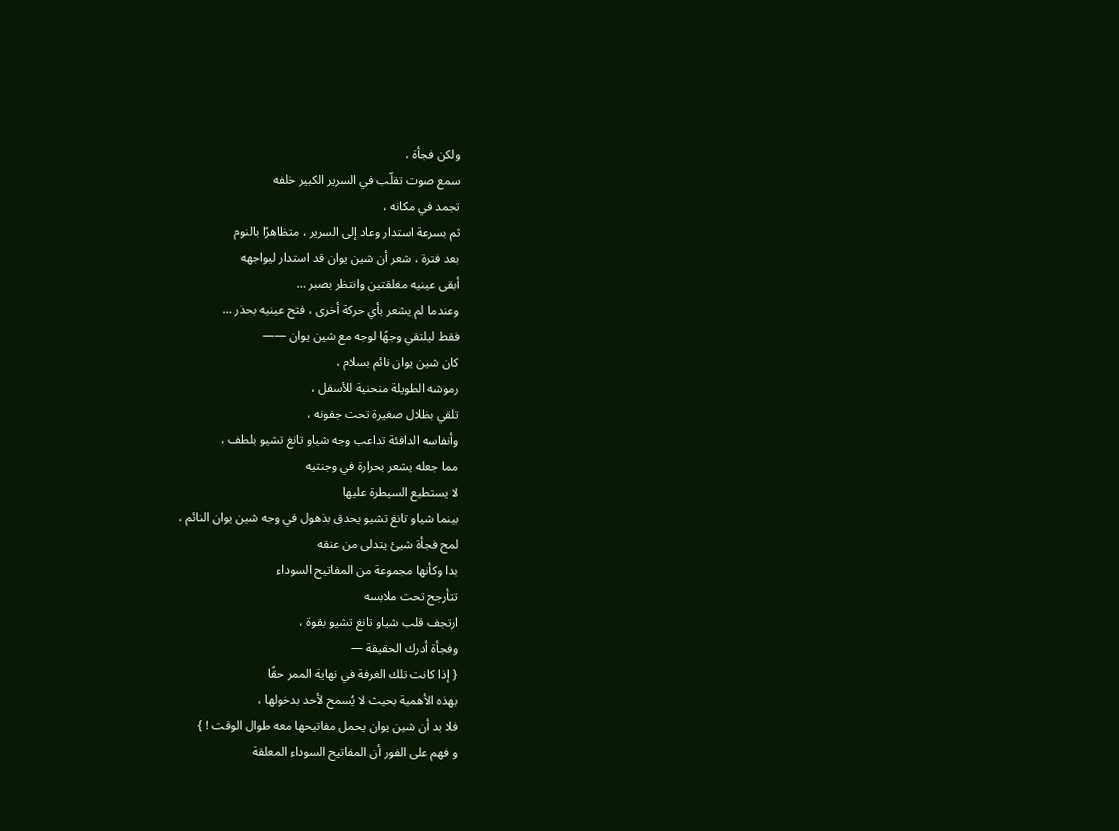ولكن فجأة ،
سمع صوت تقلّب في السرير الكبير خلفه
تجمد في مكانه ،
ثم بسرعة استدار وعاد إلى السرير ، متظاهرًا بالنوم
بعد فترة ، شعر أن شين يوان قد استدار ليواجهه
أبقى عينيه مغلقتين وانتظر بصبر …
وعندما لم يشعر بأي حركة أخرى ، فتح عينيه بحذر …
فقط ليلتقي وجهًا لوجه مع شين يوان ——
كان شين يوان نائم بسلام ،
رموشه الطويلة منحنية للأسفل ،
تلقي بظلال صغيرة تحت جفونه ،
وأنفاسه الدافئة تداعب وجه شياو تانغ تشيو بلطف ،
مما جعله يشعر بحرارة في وجنتيه
لا يستطيع السيطرة عليها
بينما شياو تانغ تشيو يحدق بذهول في وجه شين يوان النائم ،
لمح فجأة شيئ يتدلى من عنقه
بدا وكأنها مجموعة من المفاتيح السوداء
تتأرجح تحت ملابسه
ارتجف قلب شياو تانغ تشيو بقوة ،
وفجأة أدرك الحقيقة —
{ إذا كانت تلك الغرفة في نهاية الممر حقًا
بهذه الأهمية بحيث لا يُسمح لأحد بدخولها ،
فلا بد أن شين يوان يحمل مفاتيحها معه طوال الوقت ! }
و فهم على الفور أن المفاتيح السوداء المعلقة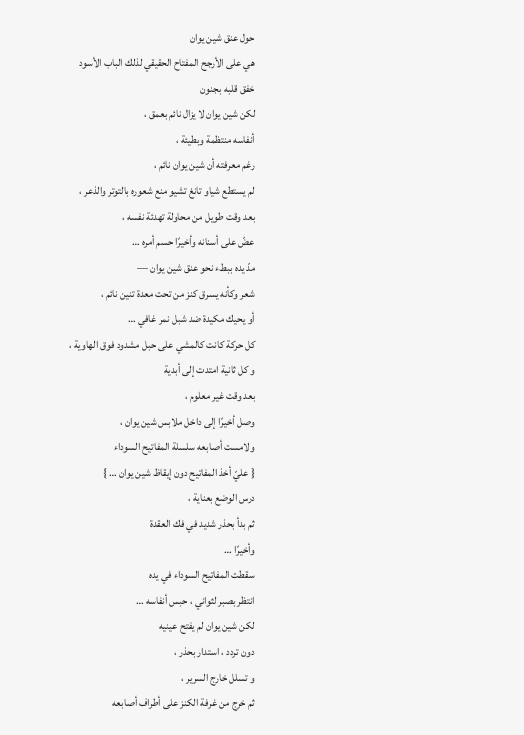حول عنق شين يوان
هي على الأرجح المفتاح الحقيقي لذلك الباب الأسود
خفق قلبه بجنون
لكن شين يوان لا يزال نائم بعمق ،
أنفاسه منتظمة وبطيئة ،
رغم معرفته أن شين يوان نائم ،
لم يستطع شياو تانغ تشيو منع شعوره بالتوتر والذعر ،
بعد وقت طويل من محاولة تهدئة نفسه ،
عضّ على أسنانه وأخيرًا حسم أمره …
مدّ يده ببطء نحو عنق شين يوان —
شعر وكأنه يسرق كنز من تحت معدة تنين نائم ،
أو يحيك مكيدة ضد شبل نمر غافي …
كل حركة كانت كالمشي على حبل مشدود فوق الهاوية ،
و كل ثانية امتدت إلى أبدية
بعد وقت غير معلوم ،
وصل أخيرًا إلى داخل ملابس شين يوان ،
ولامست أصابعه سلسلة المفاتيح السوداء
{ عليّ أخذ المفاتيح دون إيقاظ شين يوان … }
درس الوضع بعناية ،
ثم بدأ بحذر شديد في فك العقدة
وأخيرًا …
سقطت المفاتيح السوداء في يده
انتظر بصبر لثواني ، حبس أنفاسه …
لكن شين يوان لم يفتح عينيه
دون تردد ، استدار بحذر ،
و تسلل خارج السرير ،
ثم خرج من غرفة الكنز على أطراف أصابعه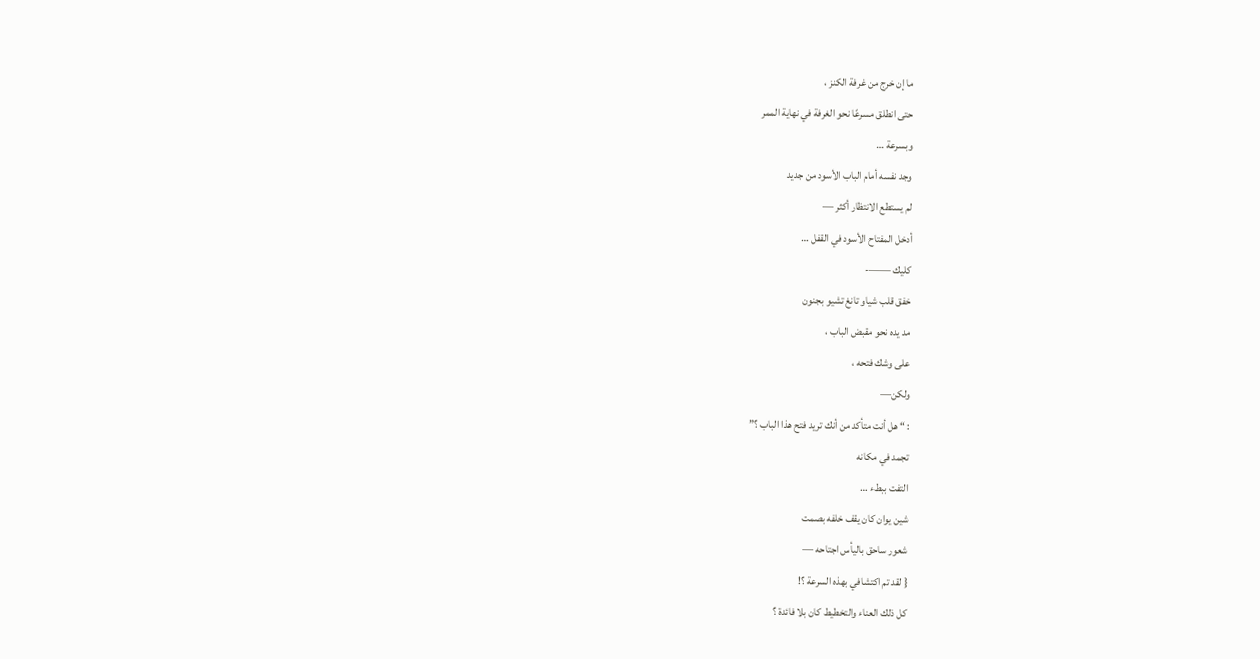ما إن خرج من غرفة الكنز ،
حتى انطلق مسرعًا نحو الغرفة في نهاية الممر
وبسرعة …
وجد نفسه أمام الباب الأسود من جديد
لم يستطع الانتظار أكثر —
أدخل المفتاح الأسود في القفل …
كليك ——-
خفق قلب شياو تانغ تشيو بجنون
مد يده نحو مقبض الباب ،
على وشك فتحه ،
ولكن—
: “ هل أنت متأكد من أنك تريد فتح هذا الباب ؟”
تجمد في مكانه
التفت ببطء …
شين يوان كان يقف خلفه بصمت
شعور ساحق باليأس اجتاحه —
{ لقد تم اكتشافي بهذه السرعة ؟!
كل ذلك العناء والتخطيط كان بلا فائدة ؟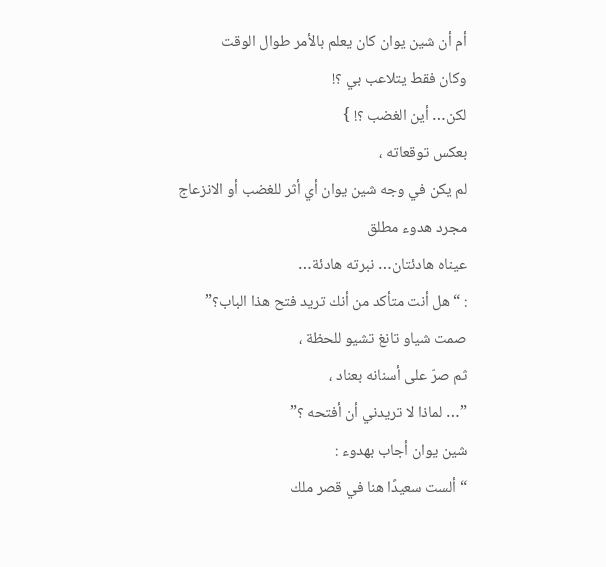أم أن شين يوان كان يعلم بالأمر طوال الوقت
وكان فقط يتلاعب بي ؟!
لكن… أين الغضب ؟! }
بعكس توقعاته ،
لم يكن في وجه شين يوان أي أثر للغضب أو الانزعاج
مجرد هدوء مطلق
عيناه هادئتان… نبرته هادئة…
: “ هل أنت متأكد من أنك تريد فتح هذا الباب؟”
صمت شياو تانغ تشيو للحظة ،
ثم صرّ على أسنانه بعناد ،
”… لماذا لا تريدني أن أفتحه ؟”
شين يوان أجاب بهدوء :
“ ألست سعيدًا هنا في قصر ملك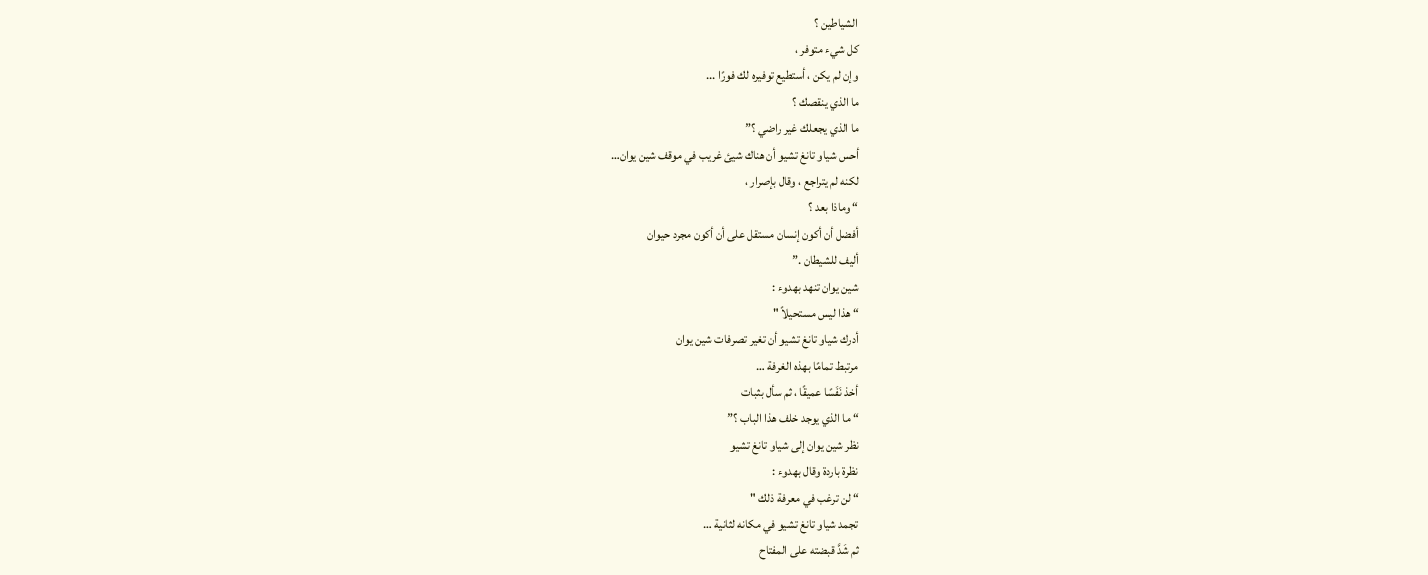الشياطين ؟
كل شيء متوفر ،
وإن لم يكن ، أستطيع توفيره لك فورًا ...
ما الذي ينقصك ؟
ما الذي يجعلك غير راضي ؟”
أحس شياو تانغ تشيو أن هناك شيئ غريب في موقف شين يوان…
لكنه لم يتراجع ، وقال بإصرار ،
“ وماذا بعد ؟
أفضل أن أكون إنسان مستقل على أن أكون مجرد حيوان
أليف للشيطان .”
شين يوان تنهد بهدوء :
“ هذا ليس مستحيلاً "
أدرك شياو تانغ تشيو أن تغير تصرفات شين يوان
مرتبط تمامًا بهذه الغرفة …
أخذ نَفَسًا عميقًا ، ثم سأل بثبات
“ ما الذي يوجد خلف هذا الباب ؟”
نظر شين يوان إلى شياو تانغ تشيو
نظرة باردة وقال بهدوء :
“ لن ترغب في معرفة ذلك "
تجمد شياو تانغ تشيو في مكانه لثانية …
ثم شَدَّ قبضته على المفتاح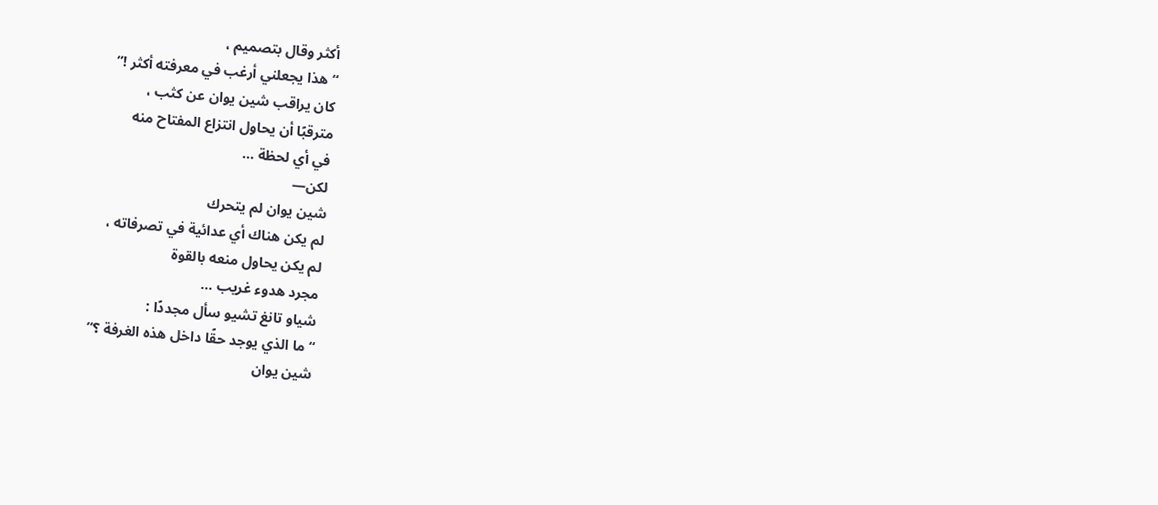أكثر وقال بتصميم ،
“هذا يجعلني أرغب في معرفته أكثر !”
كان يراقب شين يوان عن كثب ،
مترقبًا أن يحاول انتزاع المفتاح منه
في أي لحظة …
لكن—
شين يوان لم يتحرك
لم يكن هناك أي عدائية في تصرفاته ،
لم يكن يحاول منعه بالقوة
مجرد هدوء غريب …
شياو تانغ تشيو سأل مجددًا :
“ ما الذي يوجد حقًا داخل هذه الغرفة ؟”
شين يوان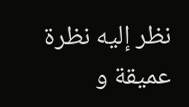نظر إليه نظرة عميقة و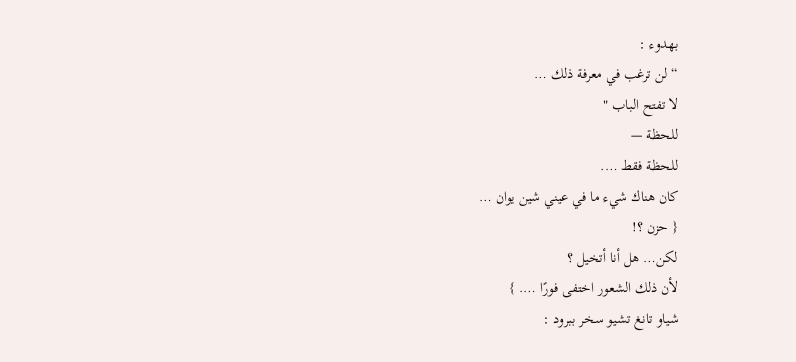بهدوء :
“لن ترغب في معرفة ذلك …
لا تفتح الباب "
للحظة —
للحظة فقط ….
كان هناك شيء ما في عيني شين يوان …
{ حزن ؟!
لكن… هل أنا أتخيل ؟
لأن ذلك الشعور اختفى فورًا …. }
شياو تانغ تشيو سخر ببرود :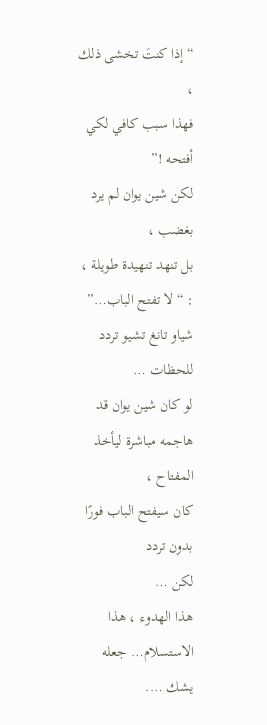“ إذا كنتَ تخشى ذلك ،
فهذا سبب كافي لكي أفتحه !”
لكن شين يوان لم يرد بغضب ،
بل تنهد تنهيدة طويلة ،
: “ لا تفتح الباب…”
شياو تانغ تشيو تردد للحظات …
لو كان شين يوان قد هاجمه مباشرة ليأخذ المفتاح ،
كان سيفتح الباب فورًا بدون تردد
لكن …
هذا الهدوء ، هذا الاستسلام… جعله يشك ….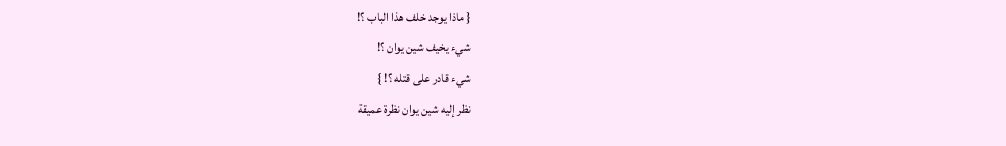{ ماذا يوجد خلف هذا الباب ؟!
شيء يخيف شين يوان ؟!
شيء قادر على قتله ؟! }
نظر إليه شين يوان نظرة عميقة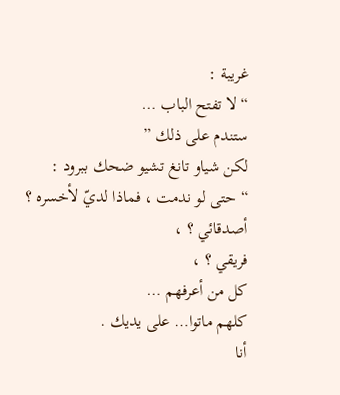غريبة :
“ لا تفتح الباب …
ستندم على ذلك ”
لكن شياو تانغ تشيو ضحك ببرود :
“ حتى لو ندمت ، فماذا لديّ لأخسره ؟
أصدقائي ؟ ،
فريقي ؟ ،
كل من أعرفهم …
كلهم ماتوا… على يديك .
أنا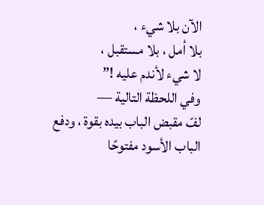الآن بلا شيء ،
بلا أمل ، بلا مستقبل ،
لا شيء لأندم عليه !”
وفي اللحظة التالية —
لفّ مقبض الباب بيده بقوة ، ودفع الباب الأسود مفتوحًا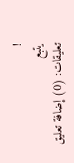!
يتبع
تعليقات: (0) إضافة تعليق